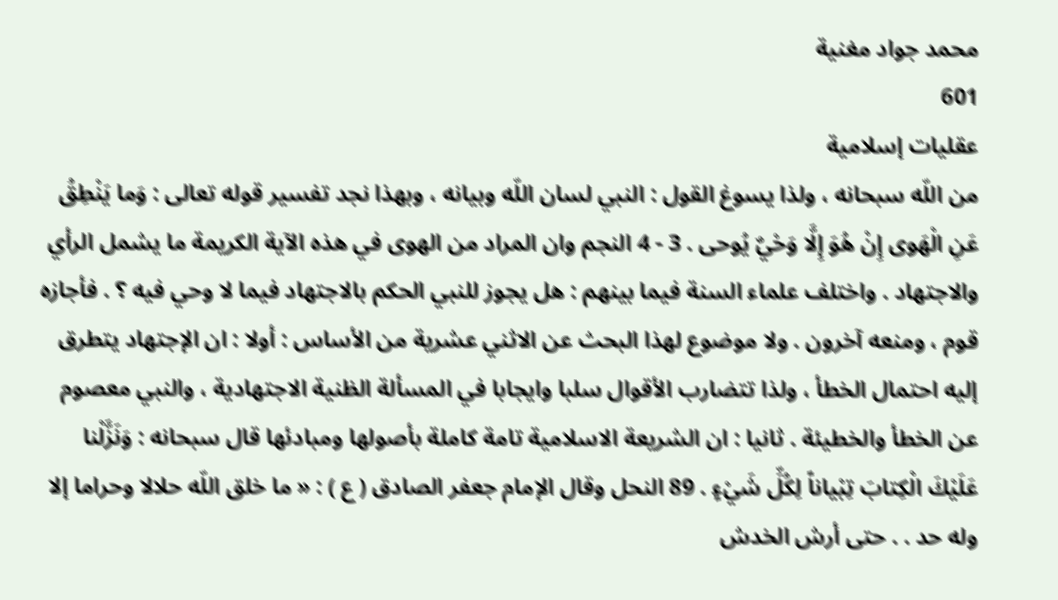محمد جواد مغنية
601
عقليات إسلامية
من اللّه سبحانه ، ولذا يسوغ القول : النبي لسان اللّه وبيانه ، وبهذا نجد تفسير قوله تعالى : وَما يَنْطِقُ عَنِ الْهَوى إِنْ هُوَ إِلَّا وَحْيٌ يُوحى . 3 - 4 النجم وان المراد من الهوى في هذه الآية الكريمة ما يشمل الرأي والاجتهاد . واختلف علماء السنة فيما بينهم : هل يجوز للنبي الحكم بالاجتهاد فيما لا وحي فيه ؟ . فأجازه قوم ، ومنعه آخرون . ولا موضوع لهذا البحث عن الاثني عشرية من الأساس : أولا : ان الإجتهاد يتطرق إليه احتمال الخطأ ، ولذا تتضارب الأقوال سلبا وايجابا في المسألة الظنية الاجتهادية ، والنبي معصوم عن الخطأ والخطيئة . ثانيا : ان الشريعة الاسلامية تامة كاملة بأصولها ومبادئها قال سبحانه : وَنَزَّلْنا عَلَيْكَ الْكِتابَ تِبْياناً لِكُلِّ شَيْءٍ . 89 النحل وقال الإمام جعفر الصادق ( ع ) : « ما خلق اللّه حلالا وحراما إلا وله حد . . حتى أرش الخدش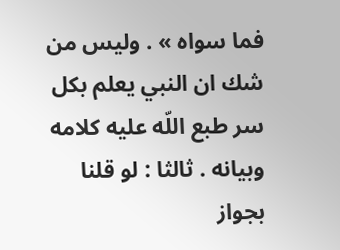فما سواه » . وليس من شك ان النبي يعلم بكل سر طبع اللّه عليه كلامه وبيانه . ثالثا : لو قلنا بجواز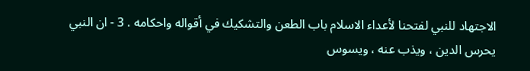الاجتهاد للنبي لفتحنا لأعداء الاسلام باب الطعن والتشكيك في أقواله واحكامه . 3 - ان النبي يحرس الدين ، ويذب عنه ، ويسوس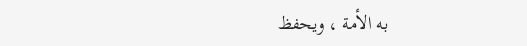به الأمة ، ويحفظ